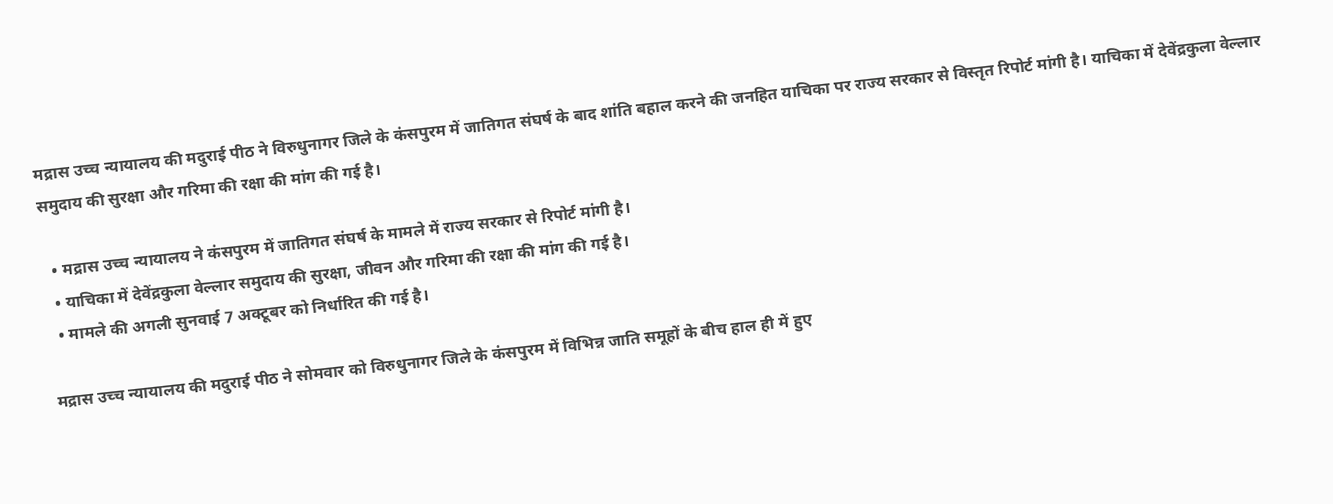मद्रास उच्च न्यायालय की मदुराई पीठ ने विरुधुनागर जिले के कंसपुरम में जातिगत संघर्ष के बाद शांति बहाल करने की जनहित याचिका पर राज्य सरकार से विस्तृत रिपोर्ट मांगी है। याचिका में देवेंद्रकुला वेल्लार समुदाय की सुरक्षा और गरिमा की रक्षा की मांग की गई है।

  • मद्रास उच्च न्यायालय ने कंसपुरम में जातिगत संघर्ष के मामले में राज्य सरकार से रिपोर्ट मांगी है।
  • याचिका में देवेंद्रकुला वेल्लार समुदाय की सुरक्षा, जीवन और गरिमा की रक्षा की मांग की गई है।
  • मामले की अगली सुनवाई 7 अक्टूबर को निर्धारित की गई है।

मद्रास उच्च न्यायालय की मदुराई पीठ ने सोमवार को विरुधुनागर जिले के कंसपुरम में विभिन्न जाति समूहों के बीच हाल ही में हुए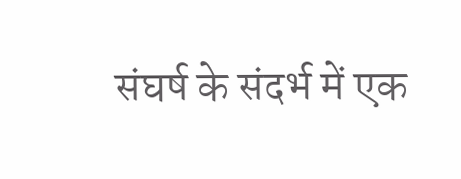संघर्ष के संदर्भ में एक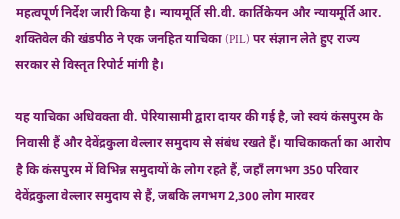महत्वपूर्ण निर्देश जारी किया है। न्यायमूर्ति सी.वी. कार्तिकेयन और न्यायमूर्ति आर. शक्तिवेल की खंडपीठ ने एक जनहित याचिका (PIL) पर संज्ञान लेते हुए राज्य सरकार से विस्तृत रिपोर्ट मांगी है।

यह याचिका अधिवक्ता वी. पेरियासामी द्वारा दायर की गई है, जो स्वयं कंसपुरम के निवासी हैं और देवेंद्रकुला वेल्लार समुदाय से संबंध रखते हैं। याचिकाकर्ता का आरोप है कि कंसपुरम में विभिन्न समुदायों के लोग रहते हैं, जहाँ लगभग 350 परिवार देवेंद्रकुला वेल्लार समुदाय से हैं, जबकि लगभग 2,300 लोग मारवर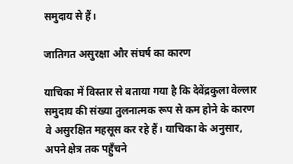समुदाय से हैं।

जातिगत असुरक्षा और संघर्ष का कारण

याचिका में विस्तार से बताया गया है कि देवेंद्रकुला वेल्लार समुदाय की संख्या तुलनात्मक रूप से कम होने के कारण वे असुरक्षित महसूस कर रहे हैं। याचिका के अनुसार, अपने क्षेत्र तक पहुँचने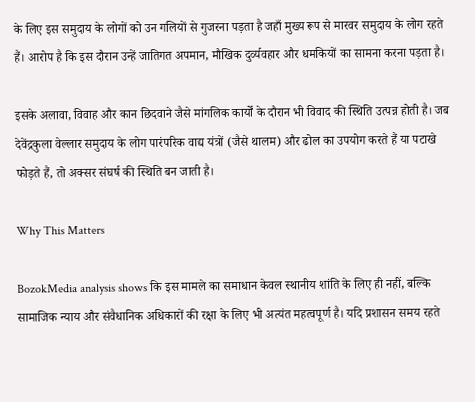के लिए इस समुदाय के लोगों को उन गलियों से गुजरना पड़ता है जहाँ मुख्य रूप से मारवर समुदाय के लोग रहते हैं। आरोप है कि इस दौरान उन्हें जातिगत अपमान, मौखिक दुर्व्यवहार और धमकियों का सामना करना पड़ता है।

इसके अलावा, विवाह और कान छिदवाने जैसे मांगलिक कार्यों के दौरान भी विवाद की स्थिति उत्पन्न होती है। जब देवेंद्रकुला वेल्लार समुदाय के लोग पारंपरिक वाद्य यंत्रों (जैसे थालम) और ढोल का उपयोग करते हैं या पटाखे फोड़ते हैं, तो अक्सर संघर्ष की स्थिति बन जाती है।

Why This Matters

BozokMedia analysis shows कि इस मामले का समाधान केवल स्थानीय शांति के लिए ही नहीं, बल्कि सामाजिक न्याय और संवैधानिक अधिकारों की रक्षा के लिए भी अत्यंत महत्वपूर्ण है। यदि प्रशासन समय रहते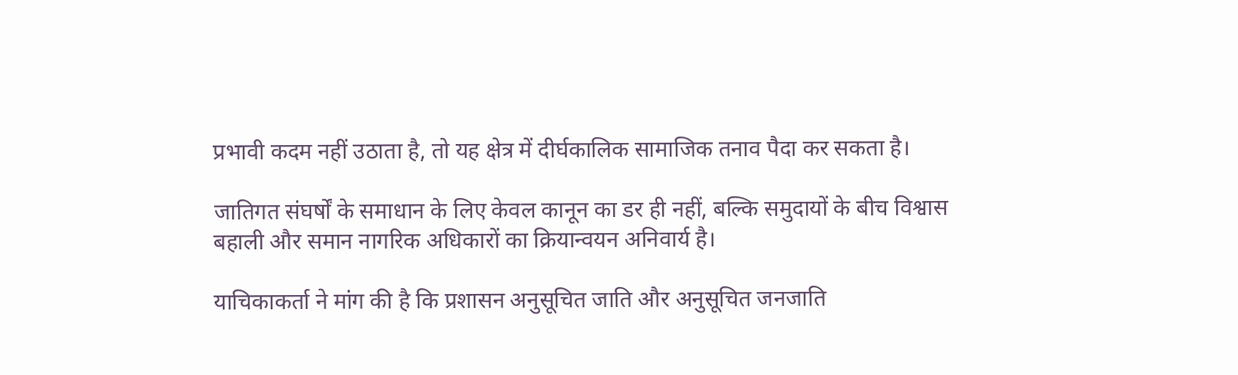प्रभावी कदम नहीं उठाता है, तो यह क्षेत्र में दीर्घकालिक सामाजिक तनाव पैदा कर सकता है।

जातिगत संघर्षों के समाधान के लिए केवल कानून का डर ही नहीं, बल्कि समुदायों के बीच विश्वास बहाली और समान नागरिक अधिकारों का क्रियान्वयन अनिवार्य है।

याचिकाकर्ता ने मांग की है कि प्रशासन अनुसूचित जाति और अनुसूचित जनजाति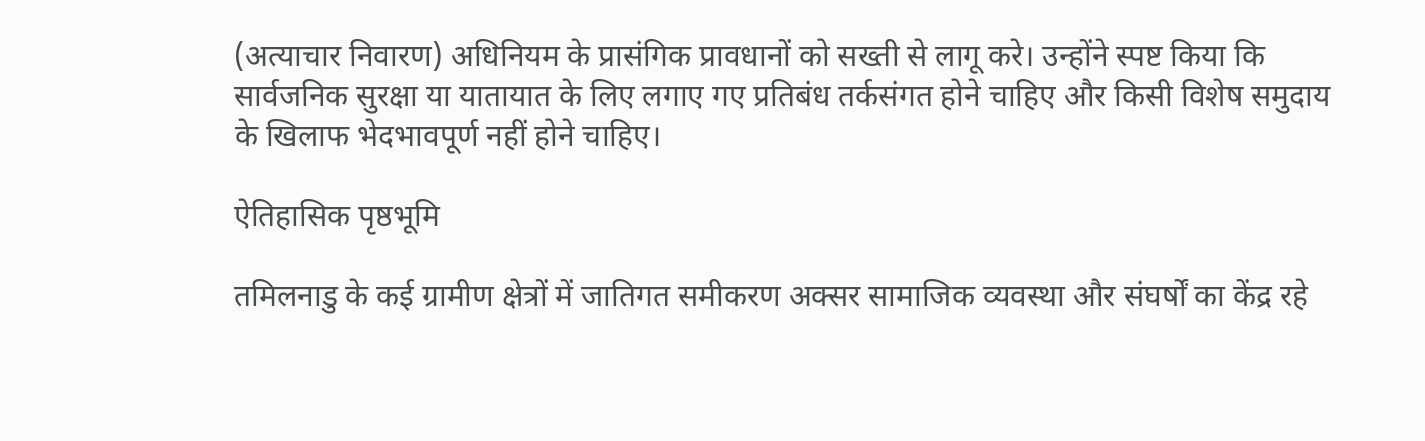(अत्याचार निवारण) अधिनियम के प्रासंगिक प्रावधानों को सख्ती से लागू करे। उन्होंने स्पष्ट किया कि सार्वजनिक सुरक्षा या यातायात के लिए लगाए गए प्रतिबंध तर्कसंगत होने चाहिए और किसी विशेष समुदाय के खिलाफ भेदभावपूर्ण नहीं होने चाहिए।

ऐतिहासिक पृष्ठभूमि

तमिलनाडु के कई ग्रामीण क्षेत्रों में जातिगत समीकरण अक्सर सामाजिक व्यवस्था और संघर्षों का केंद्र रहे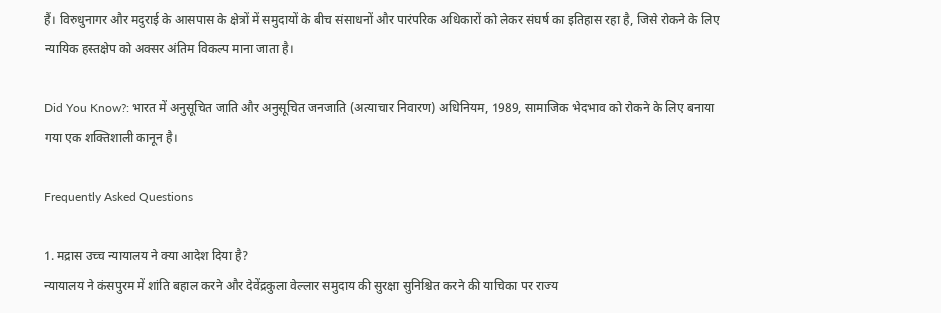हैं। विरुधुनागर और मदुराई के आसपास के क्षेत्रों में समुदायों के बीच संसाधनों और पारंपरिक अधिकारों को लेकर संघर्ष का इतिहास रहा है, जिसे रोकने के लिए न्यायिक हस्तक्षेप को अक्सर अंतिम विकल्प माना जाता है।

Did You Know?: भारत में अनुसूचित जाति और अनुसूचित जनजाति (अत्याचार निवारण) अधिनियम, 1989, सामाजिक भेदभाव को रोकने के लिए बनाया गया एक शक्तिशाली कानून है।

Frequently Asked Questions

1. मद्रास उच्च न्यायालय ने क्या आदेश दिया है?
न्यायालय ने कंसपुरम में शांति बहाल करने और देवेंद्रकुला वेल्लार समुदाय की सुरक्षा सुनिश्चित करने की याचिका पर राज्य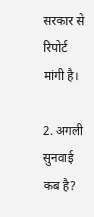सरकार से रिपोर्ट मांगी है।

2. अगली सुनवाई कब है?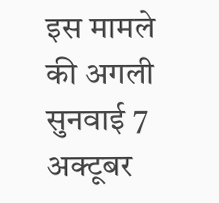इस मामले की अगली सुनवाई 7 अक्टूबर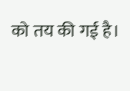को तय की गई है।